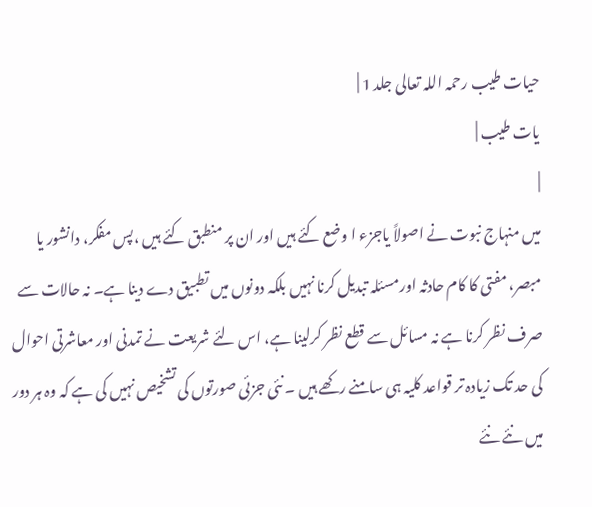حیات طیب رحمہ اللہ تعالی جلد 1 |
یات طیب |
|
میں منہاج نبوت نے اصولاً یاجزء ا وضع کئے ہیں اور ان پر منطبق کئے ہیں ،پس مفکر، دانشور یا مبصر، مفتی کا کام حادثہ اورمسئلہ تبدیل کرنا نہیں بلکہ دونوں میں تطبیق دے دینا ہے۔ نہ حالات سے صرف نظر کرنا ہے نہ مسائل سے قطع نظر کرلینا ہے، اس لئے شریعت نے تمدنی اور معاشرتی احوال کی حد تک زیادہ تر قواعد کلیہ ہی سامنے رکھے ہیں ۔ نئی جزئی صورتوں کی تشخیص نہیں کی ہے کہ وہ ہر دور میں نئے نئے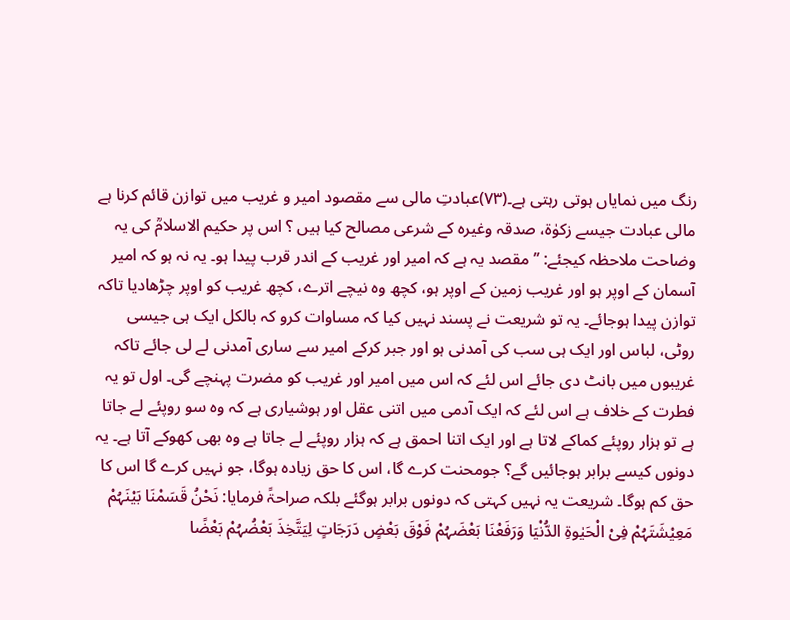رنگ میں نمایاں ہوتی رہتی ہے۔(۷۳)عبادتِ مالی سے مقصود امیر و غریب میں توازن قائم کرنا ہے مالی عبادت جیسے زکوٰۃ، صدقہ وغیرہ کے شرعی مصالح کیا ہیں ؟ اس پر حکیم الاسلامؒ کی یہ وضاحت ملاحظہ کیجئے: ’’مقصد یہ ہے کہ امیر اور غریب کے اندر قرب پیدا ہو۔ یہ نہ ہو کہ امیر آسمان کے اوپر ہو اور غریب زمین کے اوپر ہو، کچھ وہ نیچے اترے، کچھ غریب کو اوپر چڑھادیا تاکہ توازن پیدا ہوجائے۔ یہ تو شریعت نے پسند نہیں کیا کہ مساوات کرو کہ بالکل ایک ہی جیسی روٹی، لباس اور ایک ہی سب کی آمدنی ہو اور جبر کرکے امیر سے ساری آمدنی لے لی جائے تاکہ غریبوں میں بانٹ دی جائے اس لئے کہ اس میں امیر اور غریب کو مضرت پہنچے گی۔ اول تو یہ فطرت کے خلاف ہے اس لئے کہ ایک آدمی میں اتنی عقل اور ہوشیاری ہے کہ وہ سو روپئے لے جاتا ہے تو ہزار روپئے کماکے لاتا ہے اور ایک اتنا احمق ہے کہ ہزار روپئے لے جاتا ہے وہ بھی کھوکے آتا ہے۔ یہ دونوں کیسے برابر ہوجائیں گے؟ جومحنت کرے گا، اس کا حق زیادہ ہوگا، جو نہیں کرے گا اس کا حق کم ہوگا۔ شریعت یہ نہیں کہتی کہ دونوں برابر ہوگئے بلکہ صراحۃً فرمایا: نَحْنُ قَسَمْنَا بَیْنَہُمْ مَعِیْشَتَہُمْ فِیْ الْحَیٰوۃِ الدُّنْیَا وَرَفَعْنَا بَعْضَہُمْ فَوْقَ بَعْضٍ دَرَجَاتٍ لِیَتَّخِذَ بَعْضُہُمْ بَعْضًا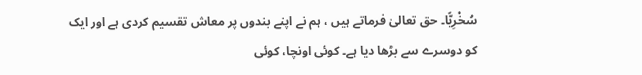سُخْرِیًّا۔ حق تعالیٰ فرماتے ہیں ، ہم نے اپنے بندوں پر معاش تقسیم کردی ہے اور ایک کو دوسرے سے بڑھا دیا ہے۔ کوئی اونچا، کوئی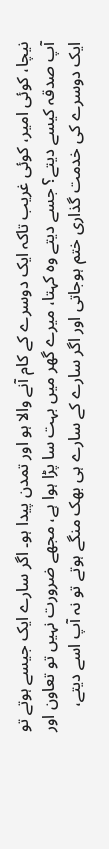نیچا، کوئی امیر، کوئی غریب تاکہ ایک دوسرے کے کام آنے والا ہو اور تمدن پیدا ہو۔ اگر سارے ایک جیسے ہوتے تو آپ صدقہ کیسے دیتے؟ جسے دیتے وہ کہتا، میرے گھر میں بہت سا پڑا ہوا ہے، مجھے ضرورت نہیں تو تعاون اور ایک دوسرے کی خدمت گذاری ختم ہوجاتی اور اگر سارے کے سارے ہی بھک منگے ہوتے تو نہ آپ اسے دیتے،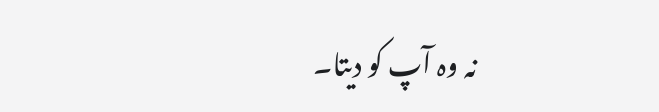نہ وہ آپ کو دیتا۔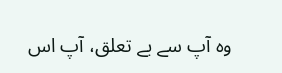وہ آپ سے بے تعلق، آپ اس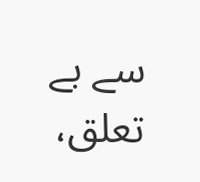سے بے تعلق،